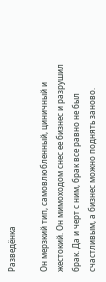Разведёнка

Он мерзкий тип, самовлюбленный, циничный и жестокий. Он мимоходом снес ее бизнес и разрушил брак. Да и черт с ним, брак все равно не был счастливым, а бизнес можно поднять заново.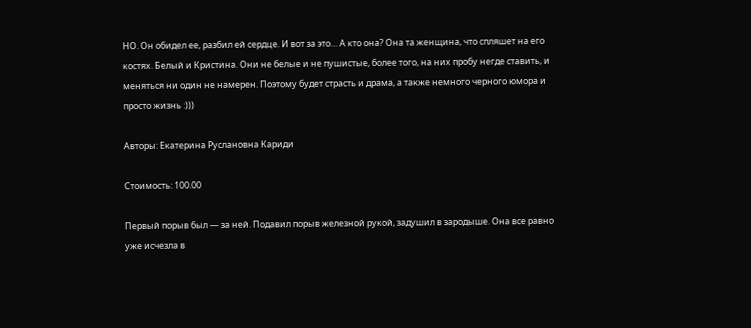НО. Он обидел ее, разбил ей сердце. И вот за это… А кто она? Она та женщина, что спляшет на его костях. Белый и Кристина. Они не белые и не пушистые, более того, на них пробу негде ставить, и меняться ни один не намерен. Поэтому будет страсть и драма, а также немного черного юмора и просто жизнь :)))

Авторы: Екатерина Руслановна Кариди

Стоимость: 100.00

Первый порыв был — за ней. Подавил порыв железной рукой, задушил в зародыше. Она все равно уже исчезла в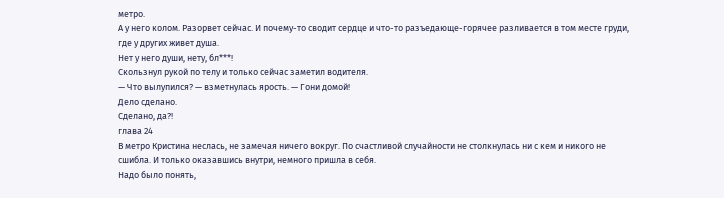метро.
А у него колом. Разорвет сейчас. И почему-то сводит сердце и что-то разъедающе-горячее разливается в том месте груди, где у других живет душа.
Нет у него души, нету, бл***!
Скользнул рукой по телу и только сейчас заметил водителя.
— Что вылупился? — взметнулась ярость. — Гони домой!
Дело сделано.
Сделано, да?!
глава 24
В метро Кристина неслась, не замечая ничего вокруг. По счастливой случайности не столкнулась ни с кем и никого не сшибла. И только оказавшись внутри, немного пришла в себя.
Надо было понять,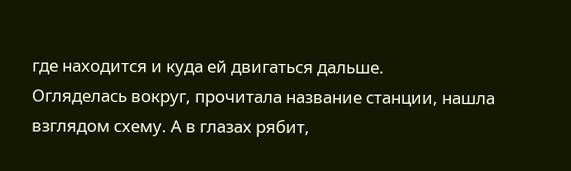где находится и куда ей двигаться дальше.
Огляделась вокруг, прочитала название станции, нашла взглядом схему. А в глазах рябит,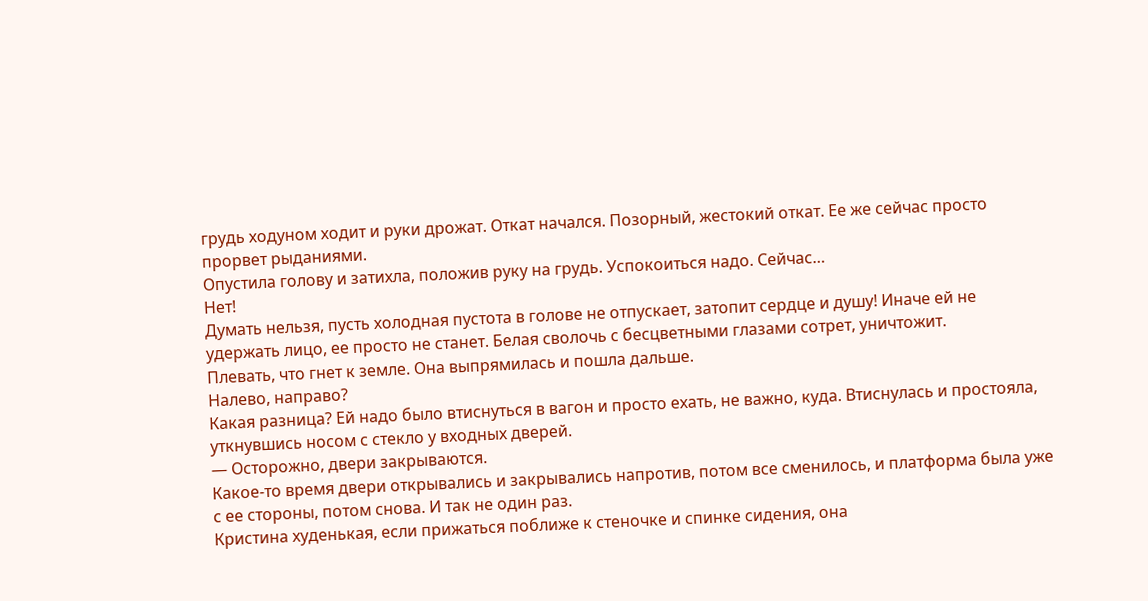грудь ходуном ходит и руки дрожат. Откат начался. Позорный, жестокий откат. Ее же сейчас просто прорвет рыданиями.
Опустила голову и затихла, положив руку на грудь. Успокоиться надо. Сейчас…
Нет!
Думать нельзя, пусть холодная пустота в голове не отпускает, затопит сердце и душу! Иначе ей не удержать лицо, ее просто не станет. Белая сволочь с бесцветными глазами сотрет, уничтожит.
Плевать, что гнет к земле. Она выпрямилась и пошла дальше.
Налево, направо?
Какая разница? Ей надо было втиснуться в вагон и просто ехать, не важно, куда. Втиснулась и простояла, уткнувшись носом с стекло у входных дверей.
— Осторожно, двери закрываются.
Какое-то время двери открывались и закрывались напротив, потом все сменилось, и платформа была уже с ее стороны, потом снова. И так не один раз.
Кристина худенькая, если прижаться поближе к стеночке и спинке сидения, она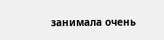занимала очень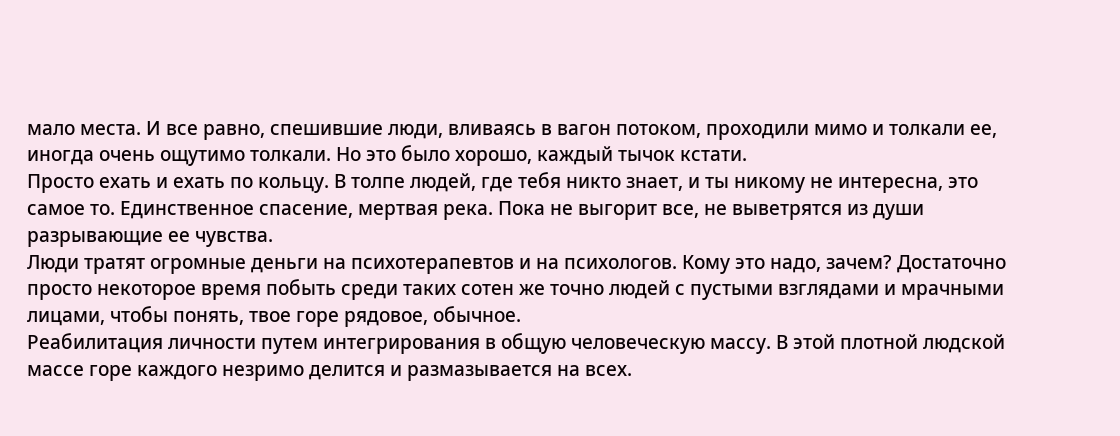мало места. И все равно, спешившие люди, вливаясь в вагон потоком, проходили мимо и толкали ее, иногда очень ощутимо толкали. Но это было хорошо, каждый тычок кстати.
Просто ехать и ехать по кольцу. В толпе людей, где тебя никто знает, и ты никому не интересна, это самое то. Единственное спасение, мертвая река. Пока не выгорит все, не выветрятся из души разрывающие ее чувства.
Люди тратят огромные деньги на психотерапевтов и на психологов. Кому это надо, зачем? Достаточно просто некоторое время побыть среди таких сотен же точно людей с пустыми взглядами и мрачными лицами, чтобы понять, твое горе рядовое, обычное.
Реабилитация личности путем интегрирования в общую человеческую массу. В этой плотной людской массе горе каждого незримо делится и размазывается на всех.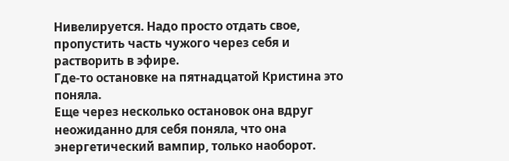Нивелируется. Надо просто отдать свое, пропустить часть чужого через себя и растворить в эфире.
Где-то остановке на пятнадцатой Кристина это поняла.
Еще через несколько остановок она вдруг неожиданно для себя поняла, что она энергетический вампир, только наоборот.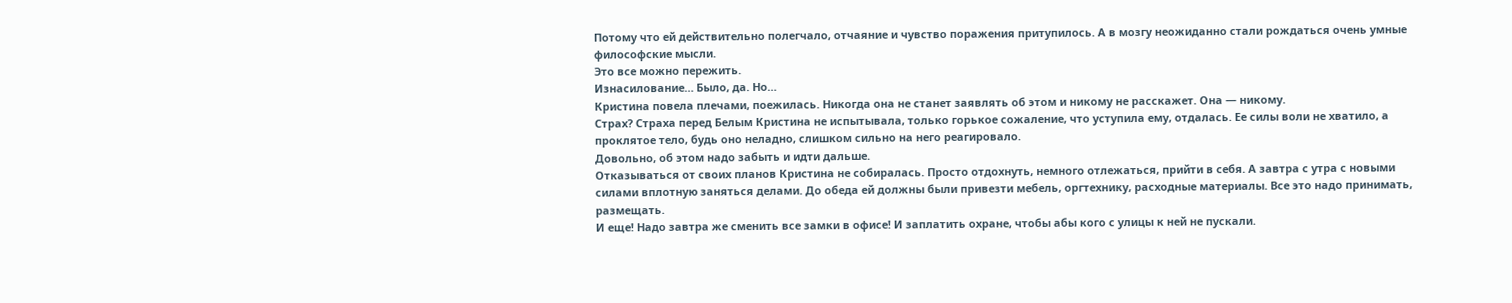Потому что ей действительно полегчало, отчаяние и чувство поражения притупилось. А в мозгу неожиданно стали рождаться очень умные философские мысли.
Это все можно пережить.
Изнасилование… Было, да. Но…
Кристина повела плечами, поежилась. Никогда она не станет заявлять об этом и никому не расскажет. Она — никому.
Страх? Страха перед Белым Кристина не испытывала, только горькое сожаление, что уступила ему, отдалась. Ее силы воли не хватило, а проклятое тело, будь оно неладно, слишком сильно на него реагировало.
Довольно, об этом надо забыть и идти дальше.
Отказываться от своих планов Кристина не собиралась. Просто отдохнуть, немного отлежаться, прийти в себя. А завтра с утра с новыми силами вплотную заняться делами. До обеда ей должны были привезти мебель, оргтехнику, расходные материалы. Все это надо принимать, размещать.
И еще! Надо завтра же сменить все замки в офисе! И заплатить охране, чтобы абы кого с улицы к ней не пускали.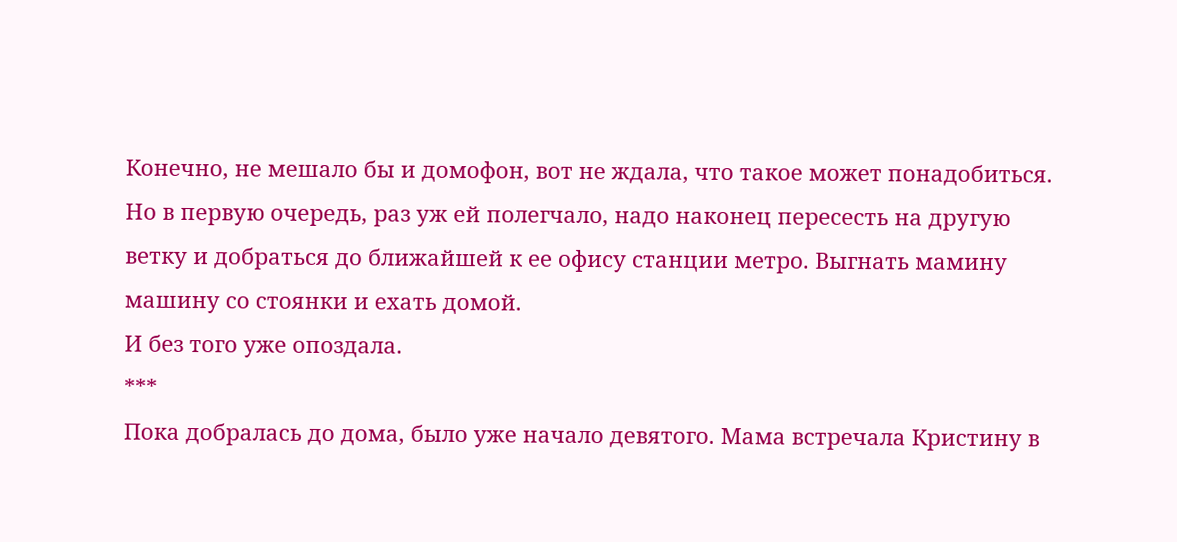Конечно, не мешало бы и домофон, вот не ждала, что такое может понадобиться.
Но в первую очередь, раз уж ей полегчало, надо наконец пересесть на другую ветку и добраться до ближайшей к ее офису станции метро. Выгнать мамину машину со стоянки и ехать домой.
И без того уже опоздала.
***
Пока добралась до дома, было уже начало девятого. Мама встречала Кристину в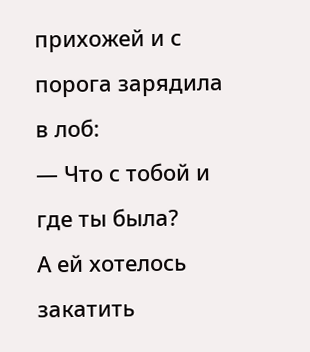прихожей и с порога зарядила в лоб:
— Что с тобой и где ты была?
А ей хотелось закатить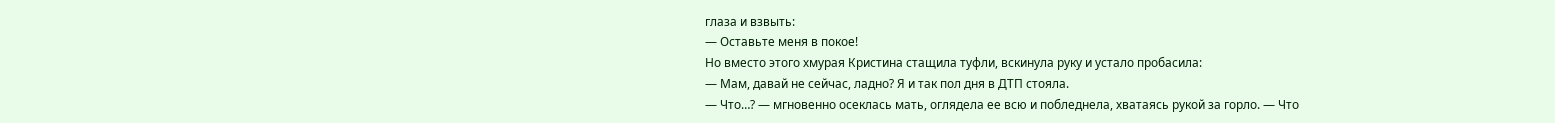глаза и взвыть:
— Оставьте меня в покое!
Но вместо этого хмурая Кристина стащила туфли, вскинула руку и устало пробасила:
— Мам, давай не сейчас, ладно? Я и так пол дня в ДТП стояла.
— Что…? — мгновенно осеклась мать, оглядела ее всю и побледнела, хватаясь рукой за горло. — Что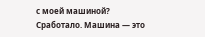с моей машиной?
Сработало. Машина — это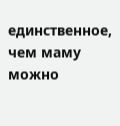единственное, чем маму можно